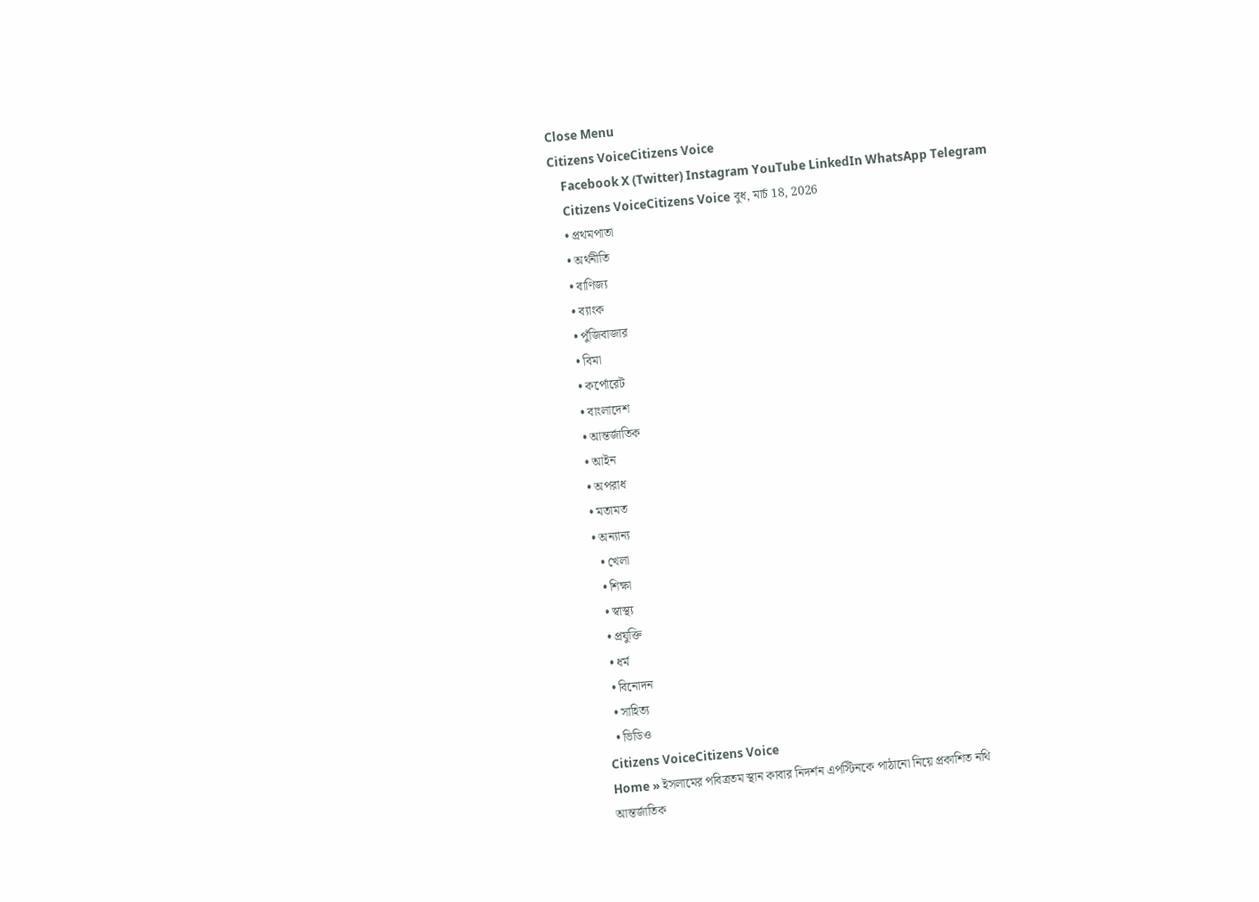Close Menu
Citizens VoiceCitizens Voice
    Facebook X (Twitter) Instagram YouTube LinkedIn WhatsApp Telegram
    Citizens VoiceCitizens Voice বুধ, মার্চ 18, 2026
    • প্রথমপাতা
    • অর্থনীতি
    • বাণিজ্য
    • ব্যাংক
    • পুঁজিবাজার
    • বিমা
    • কর্পোরেট
    • বাংলাদেশ
    • আন্তর্জাতিক
    • আইন
    • অপরাধ
    • মতামত
    • অন্যান্য
      • খেলা
      • শিক্ষা
      • স্বাস্থ্য
      • প্রযুক্তি
      • ধর্ম
      • বিনোদন
      • সাহিত্য
      • ভিডিও
    Citizens VoiceCitizens Voice
    Home » ইসলামের পবিত্রতম স্থান কাবার নিদর্শন এপস্টিনকে পাঠানো নিয়ে প্রকাশিত নথি
    আন্তর্জাতিক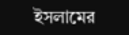ইসলামের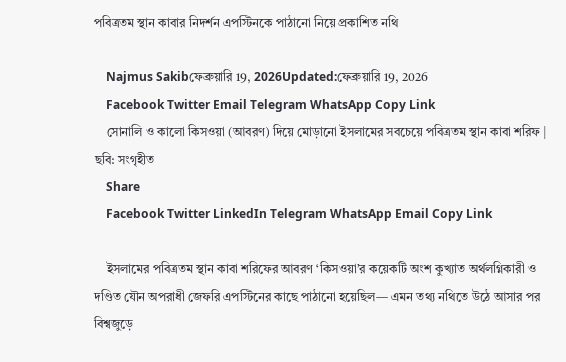পবিত্রতম স্থান কাবার নিদর্শন এপস্টিনকে পাঠানো নিয়ে প্রকাশিত নথি

    Najmus Sakibফেব্রুয়ারি 19, 2026Updated:ফেব্রুয়ারি 19, 2026
    Facebook Twitter Email Telegram WhatsApp Copy Link
    সোনালি ও কালো কিসওয়া (আবরণ) দিয়ে মোড়ানো ইসলামের সবচেয়ে পবিত্রতম স্থান কাবা শরিফ | ছবি: সংগৃহীত
    Share
    Facebook Twitter LinkedIn Telegram WhatsApp Email Copy Link

    ইসলামের পবিত্রতম স্থান কাবা শরিফের আবরণ ‘কিসওয়া’র কয়েকটি অংশ কুখ্যাত অর্থলগ্নিকারী ও দণ্ডিত যৌন অপরাধী জেফরি এপস্টিনের কাছে পাঠানো হয়েছিল— এমন তথ্য নথিতে উঠে আসার পর বিশ্বজুড়ে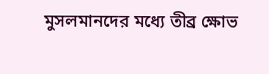মুসলমানদের মধ্যে তীব্র ক্ষোভ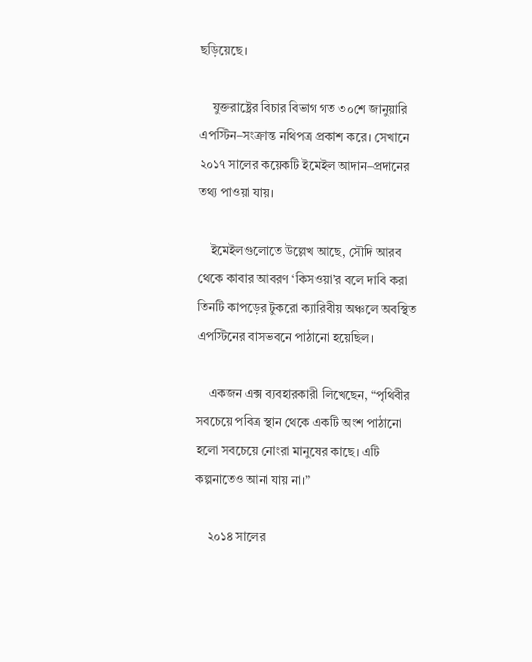ছড়িয়েছে।

    যুক্তরাষ্ট্রের বিচার বিভাগ গত ৩০শে জানুয়ারি এপস্টিন–সংক্রান্ত নথিপত্র প্রকাশ করে। সেখানে ২০১৭ সালের কয়েকটি ইমেইল আদান–প্রদানের তথ্য পাওয়া যায়।

    ইমেইলগুলোতে উল্লেখ আছে, সৌদি আরব থেকে কাবার আবরণ ‘কিসওয়া’র বলে দাবি করা তিনটি কাপড়ের টুকরো ক্যারিবীয় অঞ্চলে অবস্থিত এপস্টিনের বাসভবনে পাঠানো হয়েছিল।

    একজন এক্স ব্যবহারকারী লিখেছেন, “পৃথিবীর সবচেয়ে পবিত্র স্থান থেকে একটি অংশ পাঠানো হলো সবচেয়ে নোংরা মানুষের কাছে। এটি কল্পনাতেও আনা যায় না।”

    ২০১৪ সালের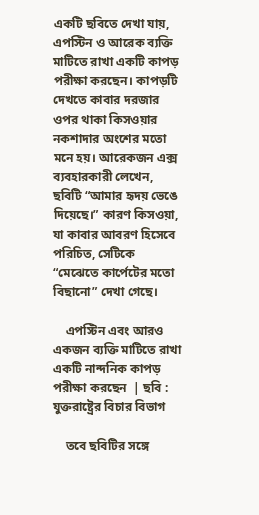একটি ছবিতে দেখা যায়, এপস্টিন ও আরেক ব্যক্তি মাটিতে রাখা একটি কাপড় পরীক্ষা করছেন। কাপড়টি দেখতে কাবার দরজার ওপর থাকা কিসওয়ার নকশাদার অংশের মতো মনে হয়। আরেকজন এক্স ব্যবহারকারী লেখেন, ছবিটি “আমার হৃদয় ভেঙে দিয়েছে।” কারণ কিসওয়া, যা কাবার আবরণ হিসেবে পরিচিত, সেটিকে “মেঝেতে কার্পেটের মতো বিছানো” দেখা গেছে।

    এপস্টিন এবং আরও একজন ব্যক্তি মাটিতে রাখা একটি নান্দনিক কাপড় পরীক্ষা করছেন  | ছবি : যুক্তরাষ্ট্রের বিচার বিভাগ

    তবে ছবিটির সঙ্গে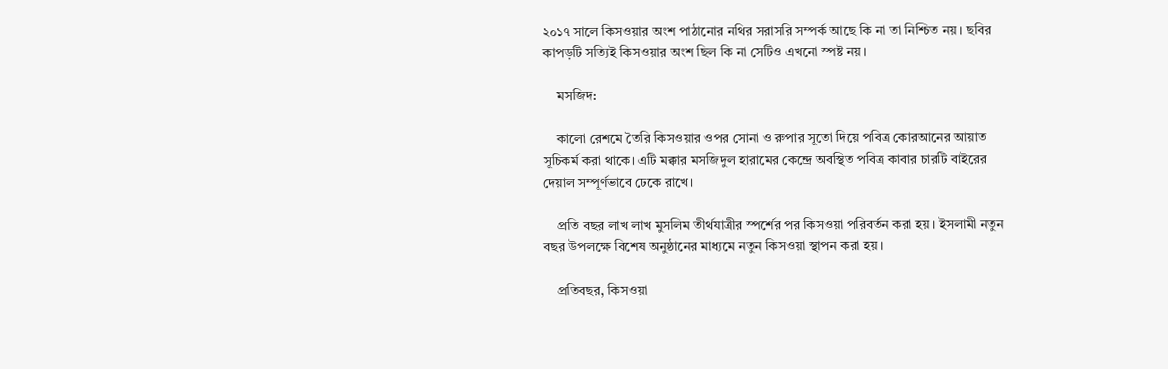২০১৭ সালে কিসওয়ার অংশ পাঠানোর নথির সরাসরি সম্পর্ক আছে কি না তা নিশ্চিত নয়। ছবির কাপড়টি সত্যিই কিসওয়ার অংশ ছিল কি না সেটিও এখনো স্পষ্ট নয়।

    মসজিদ:

    কালো রেশমে তৈরি কিসওয়ার ওপর সোনা ও রুপার সূতো দিয়ে পবিত্র কোরআনের আয়াত সূচিকর্ম করা থাকে। এটি মক্কার মসজিদুল হারামের কেন্দ্রে অবস্থিত পবিত্র কাবার চারটি বাইরের দেয়াল সম্পূর্ণভাবে ঢেকে রাখে।

    প্রতি বছর লাখ লাখ মুসলিম তীর্থযাত্রীর স্পর্শের পর কিসওয়া পরিবর্তন করা হয়। ইসলামী নতুন বছর উপলক্ষে বিশেষ অনুষ্ঠানের মাধ্যমে নতুন কিসওয়া স্থাপন করা হয়।

    প্রতিবছর, কিসওয়া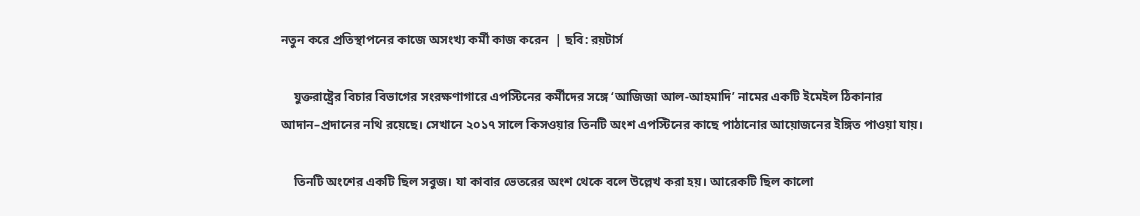নতুন করে প্রতিস্থাপনের কাজে অসংখ্য কর্মী কাজ করেন  | ছবি: রয়টার্স

    যুক্তরাষ্ট্রের বিচার বিভাগের সংরক্ষণাগারে এপস্টিনের কর্মীদের সঙ্গে ‘আজিজা আল-আহমাদি’ নামের একটি ইমেইল ঠিকানার আদান–প্রদানের নথি রয়েছে। সেখানে ২০১৭ সালে কিসওয়ার তিনটি অংশ এপস্টিনের কাছে পাঠানোর আয়োজনের ইঙ্গিত পাওয়া যায়।

    তিনটি অংশের একটি ছিল সবুজ। যা কাবার ভেতরের অংশ থেকে বলে উল্লেখ করা হয়। আরেকটি ছিল কালো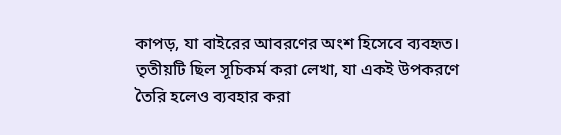কাপড়, যা বাইরের আবরণের অংশ হিসেবে ব্যবহৃত। তৃতীয়টি ছিল সূচিকর্ম করা লেখা, যা একই উপকরণে তৈরি হলেও ব্যবহার করা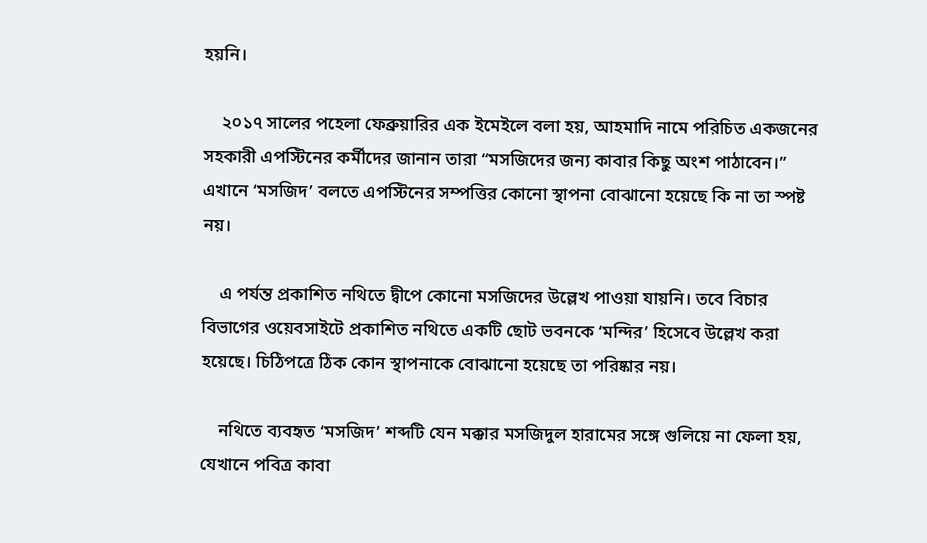হয়নি।

    ২০১৭ সালের পহেলা ফেব্রুয়ারির এক ইমেইলে বলা হয়, আহমাদি নামে পরিচিত একজনের সহকারী এপস্টিনের কর্মীদের জানান তারা “মসজিদের জন্য কাবার কিছু অংশ পাঠাবেন।” এখানে ‘মসজিদ’ বলতে এপস্টিনের সম্পত্তির কোনো স্থাপনা বোঝানো হয়েছে কি না তা স্পষ্ট নয়।

    এ পর্যন্ত প্রকাশিত নথিতে দ্বীপে কোনো মসজিদের উল্লেখ পাওয়া যায়নি। তবে বিচার বিভাগের ওয়েবসাইটে প্রকাশিত নথিতে একটি ছোট ভবনকে ‘মন্দির’ হিসেবে উল্লেখ করা হয়েছে। চিঠিপত্রে ঠিক কোন স্থাপনাকে বোঝানো হয়েছে তা পরিষ্কার নয়।

    নথিতে ব্যবহৃত ‘মসজিদ’ শব্দটি যেন মক্কার মসজিদুল হারামের সঙ্গে গুলিয়ে না ফেলা হয়, যেখানে পবিত্র কাবা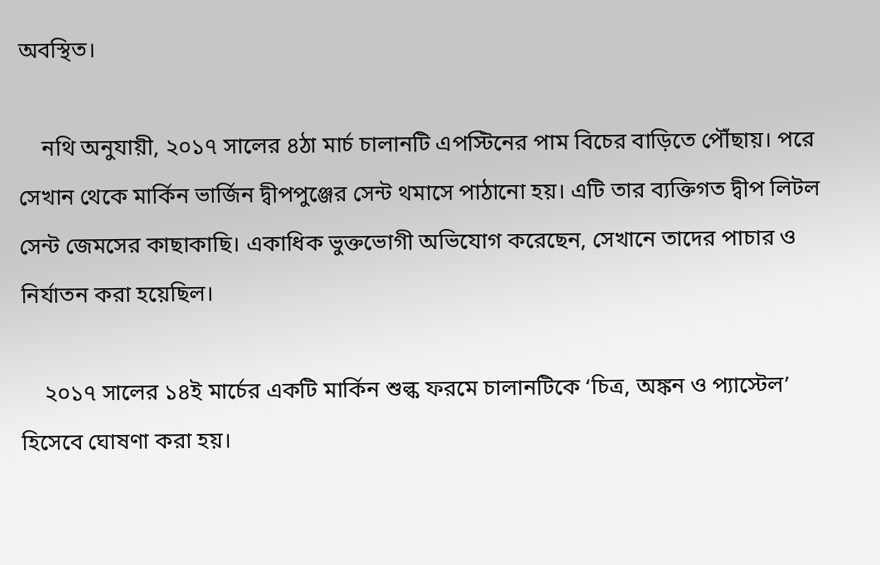অবস্থিত।

    নথি অনুযায়ী, ২০১৭ সালের ৪ঠা মার্চ চালানটি এপস্টিনের পাম বিচের বাড়িতে পৌঁছায়। পরে সেখান থেকে মার্কিন ভার্জিন দ্বীপপুঞ্জের সেন্ট থমাসে পাঠানো হয়। এটি তার ব্যক্তিগত দ্বীপ লিটল সেন্ট জেমসের কাছাকাছি। একাধিক ভুক্তভোগী অভিযোগ করেছেন, সেখানে তাদের পাচার ও নির্যাতন করা হয়েছিল।

    ২০১৭ সালের ১৪ই মার্চের একটি মার্কিন শুল্ক ফরমে চালানটিকে ‘চিত্র, অঙ্কন ও প্যাস্টেল’ হিসেবে ঘোষণা করা হয়।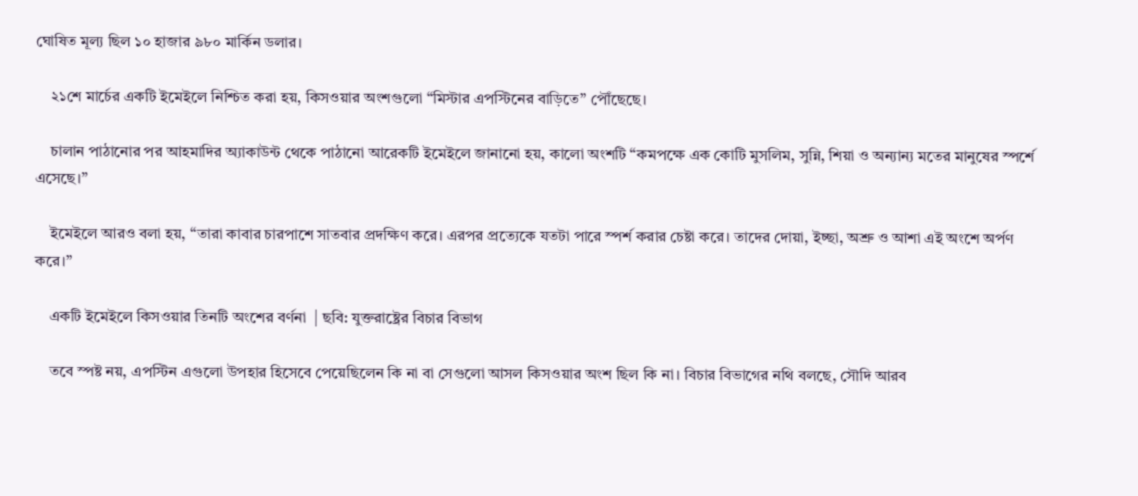ঘোষিত মূল্য ছিল ১০ হাজার ৯৮০ মার্কিন ডলার।

    ২১শে মার্চের একটি ইমেইলে নিশ্চিত করা হয়, কিসওয়ার অংশগুলো “মিস্টার এপস্টিনের বাড়িতে” পৌঁছেছে।

    চালান পাঠানোর পর আহমাদির অ্যাকাউন্ট থেকে পাঠানো আরেকটি ইমেইলে জানানো হয়, কালো অংশটি “কমপক্ষে এক কোটি মুসলিম, সুন্নি, শিয়া ও অন্যান্য মতের মানুষের স্পর্শে এসেছে।”

    ইমেইলে আরও বলা হয়, “তারা কাবার চারপাশে সাতবার প্রদক্ষিণ করে। এরপর প্রত্যেকে যতটা পারে স্পর্শ করার চেষ্টা করে। তাদের দোয়া, ইচ্ছা, অশ্রু ও আশা এই অংশে অর্পণ করে।”

    একটি ইমেইলে কিসওয়ার তিনটি অংশের বর্ণনা  | ছবি: যুক্তরাষ্ট্রের বিচার বিভাগ

    তবে স্পষ্ট নয়, এপস্টিন এগুলো উপহার হিসেবে পেয়েছিলেন কি না বা সেগুলো আসল কিসওয়ার অংশ ছিল কি না। বিচার বিভাগের নথি বলছে, সৌদি আরব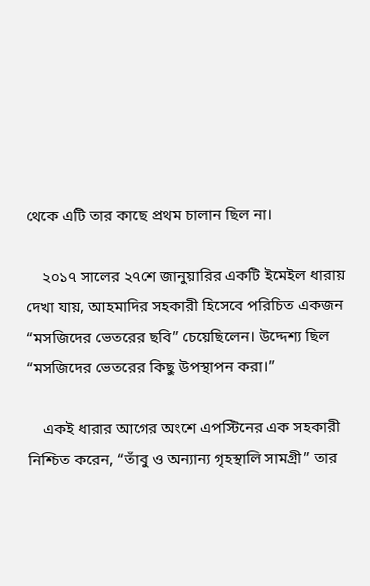থেকে এটি তার কাছে প্রথম চালান ছিল না।

    ২০১৭ সালের ২৭শে জানুয়ারির একটি ইমেইল ধারায় দেখা যায়, আহমাদির সহকারী হিসেবে পরিচিত একজন “মসজিদের ভেতরের ছবি” চেয়েছিলেন। উদ্দেশ্য ছিল “মসজিদের ভেতরের কিছু উপস্থাপন করা।”

    একই ধারার আগের অংশে এপস্টিনের এক সহকারী নিশ্চিত করেন, “তাঁবু ও অন্যান্য গৃহস্থালি সামগ্রী” তার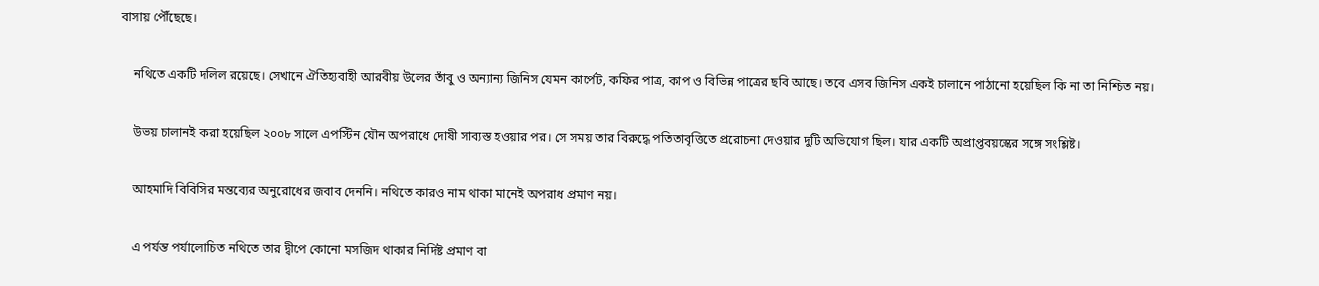বাসায় পৌঁছেছে।

    নথিতে একটি দলিল রয়েছে। সেখানে ঐতিহ্যবাহী আরবীয় উলের তাঁবু ও অন্যান্য জিনিস যেমন কার্পেট, কফির পাত্র, কাপ ও বিভিন্ন পাত্রের ছবি আছে। তবে এসব জিনিস একই চালানে পাঠানো হয়েছিল কি না তা নিশ্চিত নয়।

    উভয় চালানই করা হয়েছিল ২০০৮ সালে এপস্টিন যৌন অপরাধে দোষী সাব্যস্ত হওয়ার পর। সে সময় তার বিরুদ্ধে পতিতাবৃত্তিতে প্ররোচনা দেওয়ার দুটি অভিযোগ ছিল। যার একটি অপ্রাপ্তবয়স্কের সঙ্গে সংশ্লিষ্ট।

    আহমাদি বিবিসির মন্তব্যের অনুরোধের জবাব দেননি। নথিতে কারও নাম থাকা মানেই অপরাধ প্রমাণ নয়।

    এ পর্যন্ত পর্যালোচিত নথিতে তার দ্বীপে কোনো মসজিদ থাকার নির্দিষ্ট প্রমাণ বা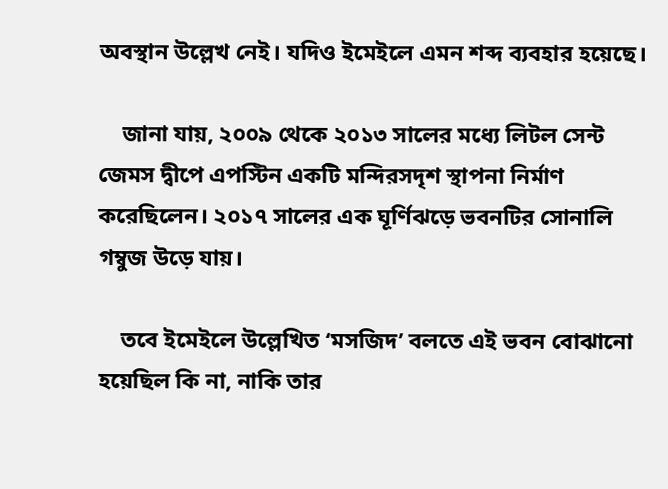অবস্থান উল্লেখ নেই। যদিও ইমেইলে এমন শব্দ ব্যবহার হয়েছে।

    জানা যায়, ২০০৯ থেকে ২০১৩ সালের মধ্যে লিটল সেন্ট জেমস দ্বীপে এপস্টিন একটি মন্দিরসদৃশ স্থাপনা নির্মাণ করেছিলেন। ২০১৭ সালের এক ঘূর্ণিঝড়ে ভবনটির সোনালি গম্বুজ উড়ে যায়।

    তবে ইমেইলে উল্লেখিত ‘মসজিদ’ বলতে এই ভবন বোঝানো হয়েছিল কি না, নাকি তার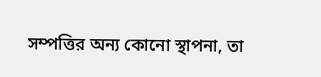সম্পত্তির অন্য কোনো স্থাপনা, তা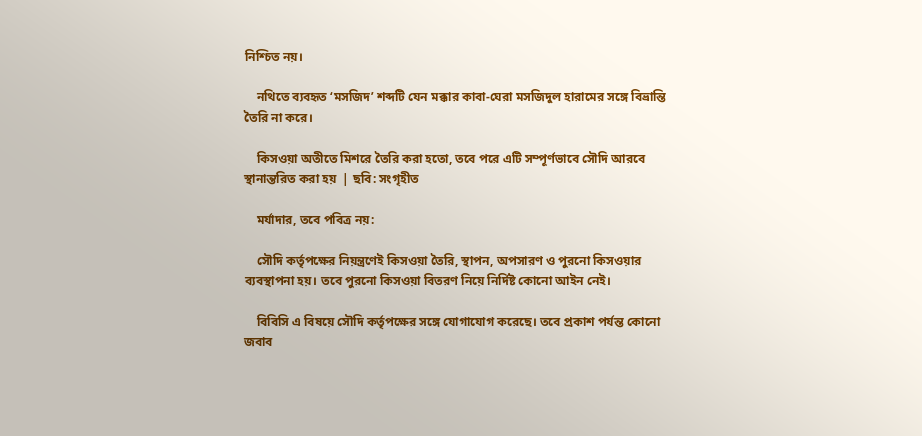নিশ্চিত নয়।

    নথিতে ব্যবহৃত ‘মসজিদ’ শব্দটি যেন মক্কার কাবা-ঘেরা মসজিদুল হারামের সঙ্গে বিভ্রান্তি তৈরি না করে।

    কিসওয়া অতীতে মিশরে তৈরি করা হতো, তবে পরে এটি সম্পূর্ণভাবে সৌদি আরবে স্থানান্তরিত করা হয়  | ছবি: সংগৃহীত

    মর্যাদার, তবে পবিত্র নয়:

    সৌদি কর্তৃপক্ষের নিয়ন্ত্রণেই কিসওয়া তৈরি, স্থাপন, অপসারণ ও পুরনো কিসওয়ার ব্যবস্থাপনা হয়। তবে পুরনো কিসওয়া বিতরণ নিয়ে নির্দিষ্ট কোনো আইন নেই।

    বিবিসি এ বিষয়ে সৌদি কর্তৃপক্ষের সঙ্গে যোগাযোগ করেছে। তবে প্রকাশ পর্যন্ত কোনো জবাব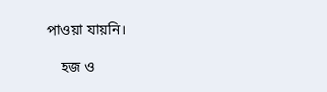পাওয়া যায়নি।

    হজ ও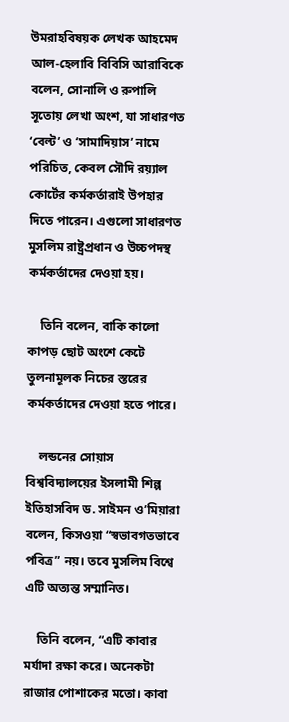উমরাহবিষয়ক লেখক আহমেদ আল-হেলাবি বিবিসি আরাবিকে বলেন, সোনালি ও রুপালি সূতোয় লেখা অংশ, যা সাধারণত ‘বেল্ট’ ও ‘সামাদিয়াস’ নামে পরিচিত, কেবল সৌদি রয়্যাল কোর্টের কর্মকর্তারাই উপহার দিতে পারেন। এগুলো সাধারণত মুসলিম রাষ্ট্রপ্রধান ও উচ্চপদস্থ কর্মকর্তাদের দেওয়া হয়।

    তিনি বলেন, বাকি কালো কাপড় ছোট অংশে কেটে তুলনামূলক নিচের স্তরের কর্মকর্তাদের দেওয়া হতে পারে।

    লন্ডনের সোয়াস বিশ্ববিদ্যালয়ের ইসলামী শিল্প ইতিহাসবিদ ড. সাইমন ও’মিয়ারা বলেন, কিসওয়া “স্বভাবগতভাবে পবিত্র” নয়। তবে মুসলিম বিশ্বে এটি অত্যন্ত সম্মানিত।

    তিনি বলেন, “এটি কাবার মর্যাদা রক্ষা করে। অনেকটা রাজার পোশাকের মতো। কাবা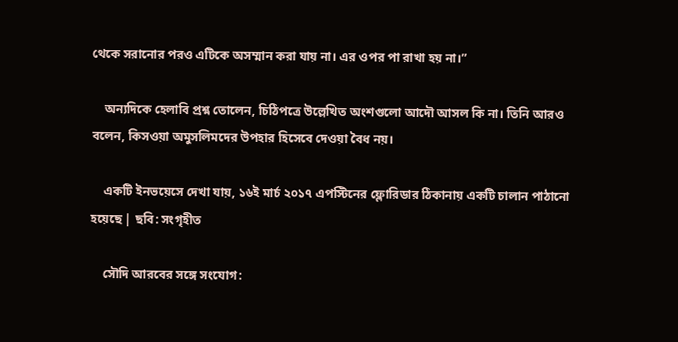থেকে সরানোর পরও এটিকে অসম্মান করা যায় না। এর ওপর পা রাখা হয় না।”

    অন্যদিকে হেলাবি প্রশ্ন তোলেন, চিঠিপত্রে উল্লেখিত অংশগুলো আদৌ আসল কি না। তিনি আরও বলেন, কিসওয়া অমুসলিমদের উপহার হিসেবে দেওয়া বৈধ নয়।

    একটি ইনভয়েসে দেখা যায়, ১৬ই মার্চ ২০১৭ এপস্টিনের ফ্লোরিডার ঠিকানায় একটি চালান পাঠানো হয়েছে | ছবি: সংগৃহীত

    সৌদি আরবের সঙ্গে সংযোগ: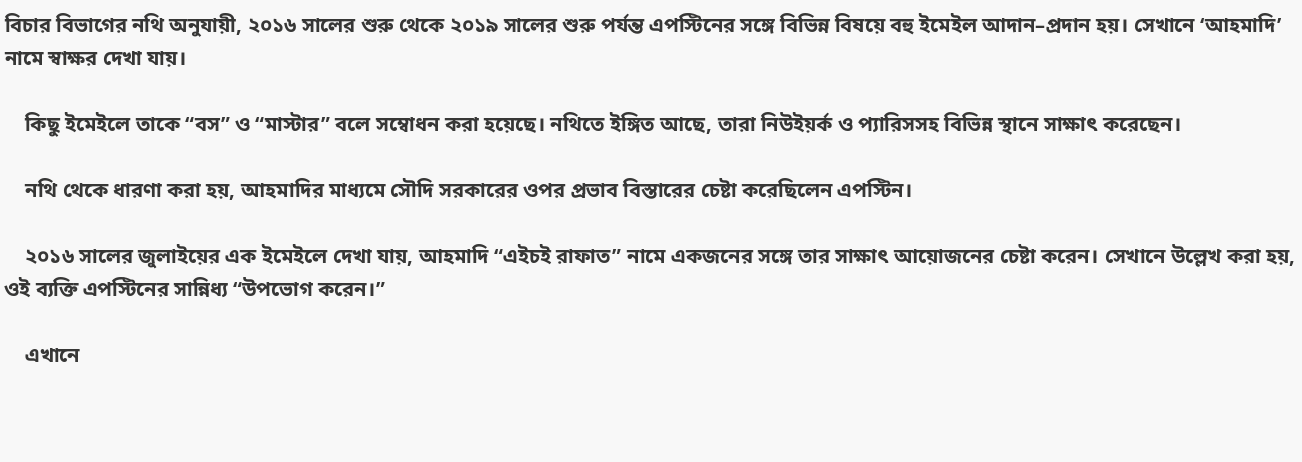বিচার বিভাগের নথি অনুযায়ী, ২০১৬ সালের শুরু থেকে ২০১৯ সালের শুরু পর্যন্ত এপস্টিনের সঙ্গে বিভিন্ন বিষয়ে বহু ইমেইল আদান–প্রদান হয়। সেখানে ‘আহমাদি’ নামে স্বাক্ষর দেখা যায়।

    কিছু ইমেইলে তাকে “বস” ও “মাস্টার” বলে সম্বোধন করা হয়েছে। নথিতে ইঙ্গিত আছে, তারা নিউইয়র্ক ও প্যারিসসহ বিভিন্ন স্থানে সাক্ষাৎ করেছেন।

    নথি থেকে ধারণা করা হয়, আহমাদির মাধ্যমে সৌদি সরকারের ওপর প্রভাব বিস্তারের চেষ্টা করেছিলেন এপস্টিন।

    ২০১৬ সালের জুলাইয়ের এক ইমেইলে দেখা যায়, আহমাদি “এইচই রাফাত” নামে একজনের সঙ্গে তার সাক্ষাৎ আয়োজনের চেষ্টা করেন। সেখানে উল্লেখ করা হয়, ওই ব্যক্তি এপস্টিনের সান্নিধ্য “উপভোগ করেন।”

    এখানে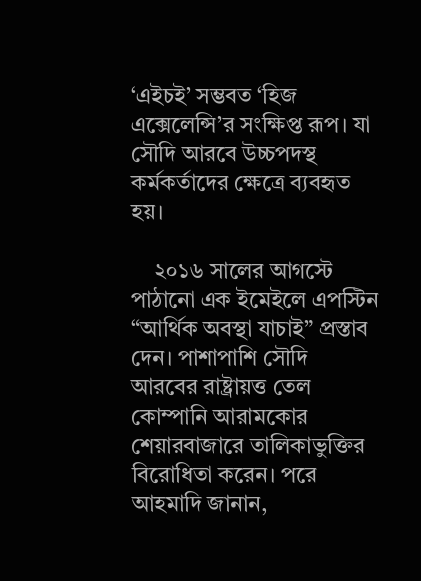‘এইচই’ সম্ভবত ‘হিজ এক্সেলেন্সি’র সংক্ষিপ্ত রূপ। যা সৌদি আরবে উচ্চপদস্থ কর্মকর্তাদের ক্ষেত্রে ব্যবহৃত হয়।

    ২০১৬ সালের আগস্টে পাঠানো এক ইমেইলে এপস্টিন “আর্থিক অবস্থা যাচাই” প্রস্তাব দেন। পাশাপাশি সৌদি আরবের রাষ্ট্রায়ত্ত তেল কোম্পানি আরামকোর শেয়ারবাজারে তালিকাভুক্তির বিরোধিতা করেন। পরে আহমাদি জানান,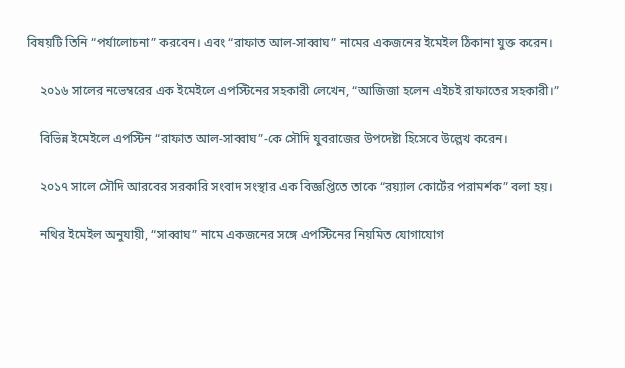বিষয়টি তিনি “পর্যালোচনা” করবেন। এবং “রাফাত আল-সাব্বাঘ” নামের একজনের ইমেইল ঠিকানা যুক্ত করেন।

    ২০১৬ সালের নভেম্বরের এক ইমেইলে এপস্টিনের সহকারী লেখেন, “আজিজা হলেন এইচই রাফাতের সহকারী।”

    বিভিন্ন ইমেইলে এপস্টিন “রাফাত আল-সাব্বাঘ”-কে সৌদি যুবরাজের উপদেষ্টা হিসেবে উল্লেখ করেন।

    ২০১৭ সালে সৌদি আরবের সরকারি সংবাদ সংস্থার এক বিজ্ঞপ্তিতে তাকে “রয়্যাল কোর্টের পরামর্শক” বলা হয়।

    নথির ইমেইল অনুযায়ী, “সাব্বাঘ” নামে একজনের সঙ্গে এপস্টিনের নিয়মিত যোগাযোগ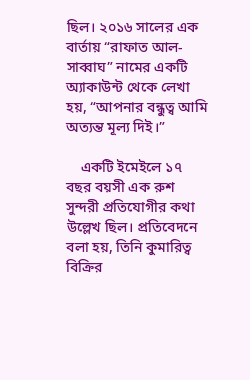ছিল। ২০১৬ সালের এক বার্তায় “রাফাত আল-সাব্বাঘ” নামের একটি অ্যাকাউন্ট থেকে লেখা হয়, “আপনার বন্ধুত্ব আমি অত্যন্ত মূল্য দিই।”

    একটি ইমেইলে ১৭ বছর বয়সী এক রুশ সুন্দরী প্রতিযোগীর কথা উল্লেখ ছিল। প্রতিবেদনে বলা হয়, তিনি কুমারিত্ব বিক্রির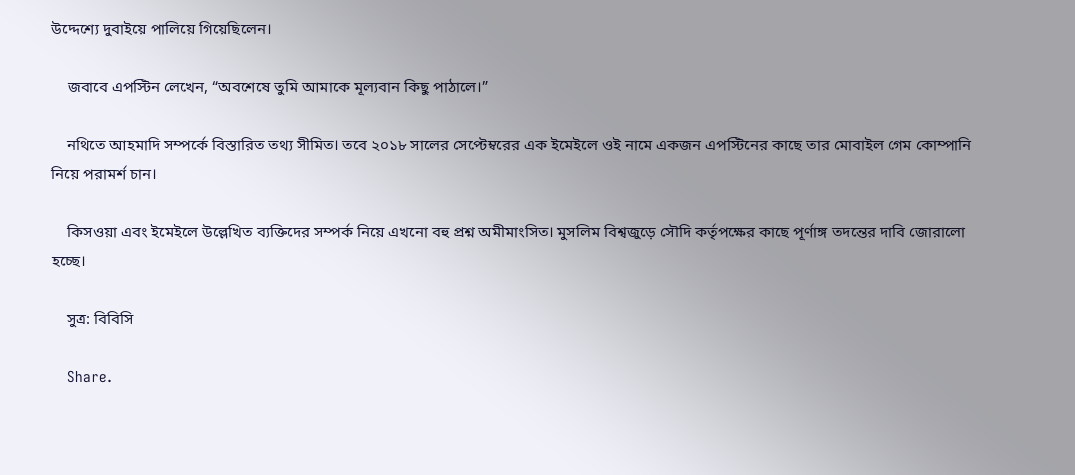উদ্দেশ্যে দুবাইয়ে পালিয়ে গিয়েছিলেন।

    জবাবে এপস্টিন লেখেন, “অবশেষে তুমি আমাকে মূল্যবান কিছু পাঠালে।”

    নথিতে আহমাদি সম্পর্কে বিস্তারিত তথ্য সীমিত। তবে ২০১৮ সালের সেপ্টেম্বরের এক ইমেইলে ওই নামে একজন এপস্টিনের কাছে তার মোবাইল গেম কোম্পানি নিয়ে পরামর্শ চান।

    কিসওয়া এবং ইমেইলে উল্লেখিত ব্যক্তিদের সম্পর্ক নিয়ে এখনো বহু প্রশ্ন অমীমাংসিত। মুসলিম বিশ্বজুড়ে সৌদি কর্তৃপক্ষের কাছে পূর্ণাঙ্গ তদন্তের দাবি জোরালো হচ্ছে।

    সুত্র: বিবিসি

    Share.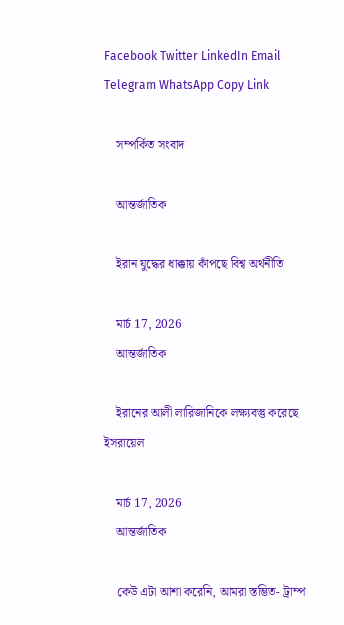Facebook Twitter LinkedIn Email Telegram WhatsApp Copy Link

    সম্পর্কিত সংবাদ

    আন্তর্জাতিক

    ইরান যুদ্ধের ধাক্কায় কাঁপছে বিশ্ব অর্থনীতি

    মার্চ 17, 2026
    আন্তর্জাতিক

    ইরানের আলী লারিজানিকে লক্ষ্যবস্তু করেছে ইসরায়েল

    মার্চ 17, 2026
    আন্তর্জাতিক

    কেউ এটা আশা করেনি, আমরা স্তম্ভিত- ট্রাম্প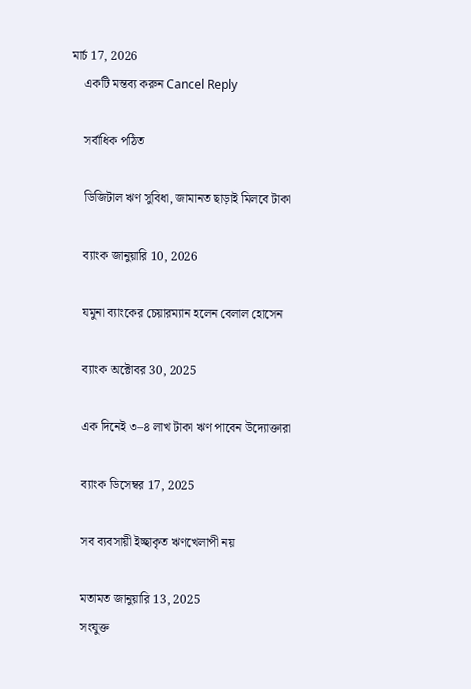মার্চ 17, 2026
    একটি মন্তব্য করুন Cancel Reply

    সর্বাধিক পঠিত

    ডিজিটাল ঋণ সুবিধা, জামানত ছাড়াই মিলবে টাকা

    ব্যাংক জানুয়ারি 10, 2026

    যমুনা ব্যাংকের চেয়ারম্যান হলেন বেলাল হোসেন

    ব্যাংক অক্টোবর 30, 2025

    এক দিনেই ৩–৪ লাখ টাকা ঋণ পাবেন উদ্যোক্তারা

    ব্যাংক ডিসেম্বর 17, 2025

    সব ব্যবসায়ী ইচ্ছাকৃত ঋণখেলাপী নয়

    মতামত জানুয়ারি 13, 2025
    সংযুক্ত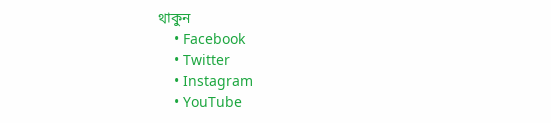থাকুন
    • Facebook
    • Twitter
    • Instagram
    • YouTube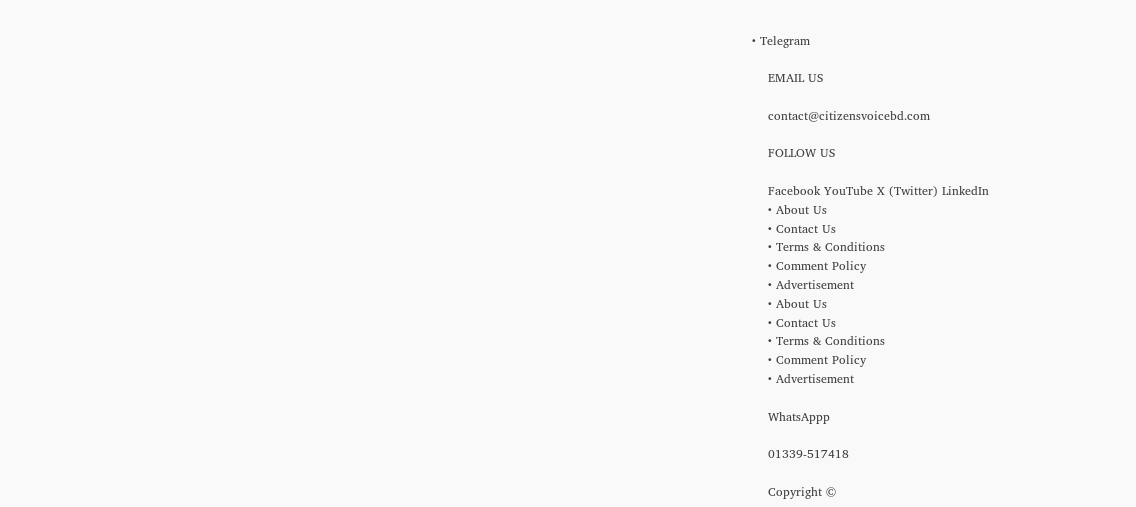• Telegram

    EMAIL US

    contact@citizensvoicebd.com

    FOLLOW US

    Facebook YouTube X (Twitter) LinkedIn
    • About Us
    • Contact Us
    • Terms & Conditions
    • Comment Policy
    • Advertisement
    • About Us
    • Contact Us
    • Terms & Conditions
    • Comment Policy
    • Advertisement

    WhatsAppp

    01339-517418

    Copyright ©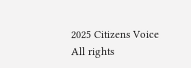2025 Citizens Voice All rights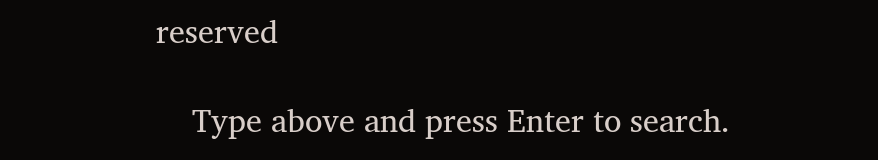reserved

    Type above and press Enter to search.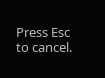Press Esc to cancel.